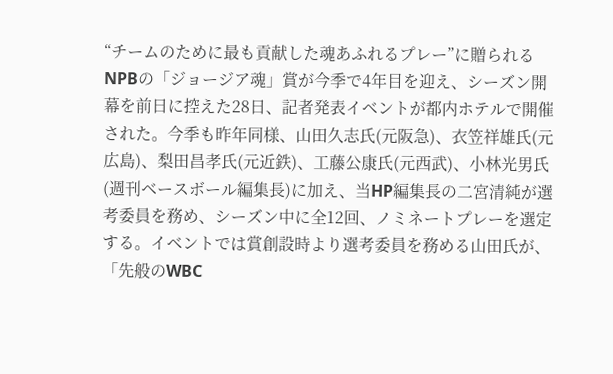“チームのために最も貢献した魂あふれるプレー”に贈られるNPBの「ジョージア魂」賞が今季で4年目を迎え、シーズン開幕を前日に控えた28日、記者発表イベントが都内ホテルで開催された。今季も昨年同様、山田久志氏(元阪急)、衣笠祥雄氏(元広島)、梨田昌孝氏(元近鉄)、工藤公康氏(元西武)、小林光男氏(週刊ベースボール編集長)に加え、当HP編集長の二宮清純が選考委員を務め、シーズン中に全12回、ノミネートプレーを選定する。イベントでは賞創設時より選考委員を務める山田氏が、「先般のWBC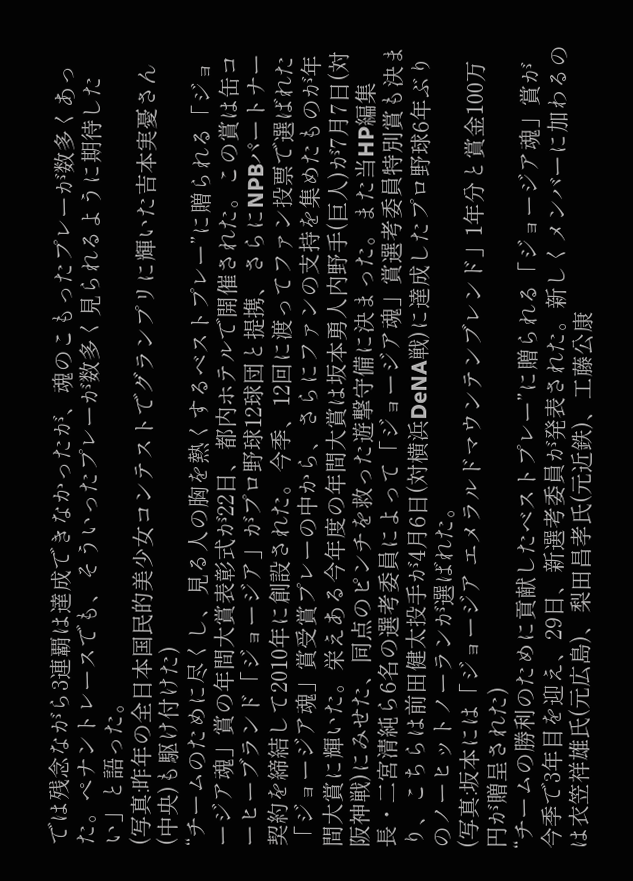では残念ながら3連覇は達成できなかったが、魂のこもったプレーが数多くあった。ペナントレースでも、そういったプレーが数多く見られるように期待したい」と語った。
(写真:昨年の全日本国民的美少女コンテストでグランプリに輝いた吉本実憂さん(中央)も駆け付けた)
“チームのために尽くし、見る人の胸を熱くするベストプレー”に贈られる「ジョージア魂」賞の年間大賞表彰式が22日、都内ホテルで開催された。この賞は缶コーヒーブランド「ジョージア」がプロ野球12球団と提携、さらにNPBパートナー契約を締結して2010年に創設された。今季、12回に渡ってファン投票で選ばれた「ジョージア魂」賞受賞プレーの中から、さらにファンの支持を集めたものが年間大賞に輝いた。栄えある今年度の年間大賞は坂本勇人内野手(巨人)が7月7日(対阪神戦)にみせた、同点のピンチを救った遊撃守備に決まった。また当HP編集長・二宮清純ら6名の選考委員によって「ジョージア魂」賞選考委員特別賞も決まり、こちらは前田健太投手が4月6日(対横浜DeNA戦)に達成したプロ野球6年ぶりのノーヒットノーランが選ばれた。
(写真:坂本には「ジョージア エメラルドマウンテンブレンド」1年分と賞金100万円が贈呈された)
“チームの勝利のために貢献したベストプレー”に贈られる「ジョージア魂」賞が今季で3年目を迎え、29日、新選考委員が発表された。新しくメンバーに加わるのは衣笠祥雄氏(元広島)、梨田昌孝氏(元近鉄)、工藤公康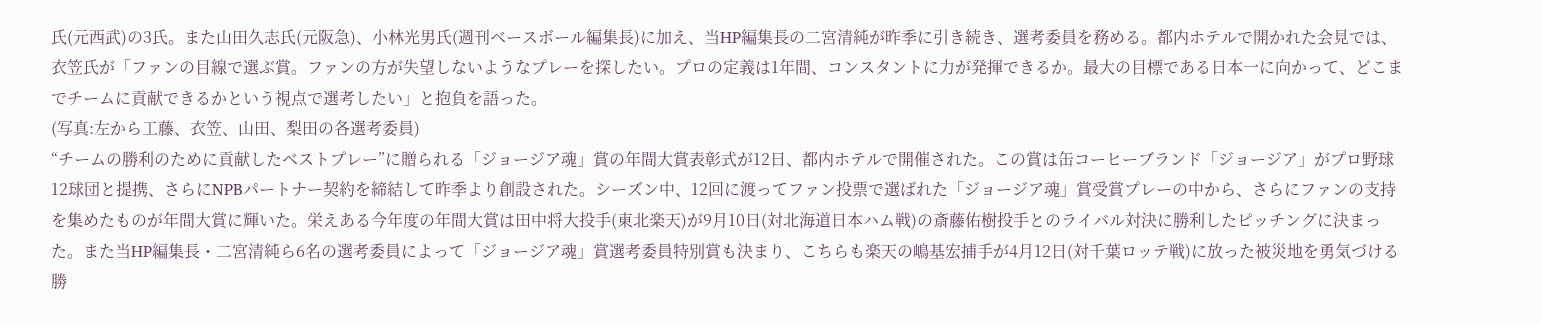氏(元西武)の3氏。また山田久志氏(元阪急)、小林光男氏(週刊ベースボール編集長)に加え、当HP編集長の二宮清純が昨季に引き続き、選考委員を務める。都内ホテルで開かれた会見では、衣笠氏が「ファンの目線で選ぶ賞。ファンの方が失望しないようなプレーを探したい。プロの定義は1年間、コンスタントに力が発揮できるか。最大の目標である日本一に向かって、どこまでチームに貢献できるかという視点で選考したい」と抱負を語った。
(写真:左から工藤、衣笠、山田、梨田の各選考委員)
“チームの勝利のために貢献したベストプレー”に贈られる「ジョージア魂」賞の年間大賞表彰式が12日、都内ホテルで開催された。この賞は缶コーヒーブランド「ジョージア」がプロ野球12球団と提携、さらにNPBパートナー契約を締結して昨季より創設された。シーズン中、12回に渡ってファン投票で選ばれた「ジョージア魂」賞受賞プレーの中から、さらにファンの支持を集めたものが年間大賞に輝いた。栄えある今年度の年間大賞は田中将大投手(東北楽天)が9月10日(対北海道日本ハム戦)の斎藤佑樹投手とのライバル対決に勝利したピッチングに決まった。また当HP編集長・二宮清純ら6名の選考委員によって「ジョージア魂」賞選考委員特別賞も決まり、こちらも楽天の嶋基宏捕手が4月12日(対千葉ロッテ戦)に放った被災地を勇気づける勝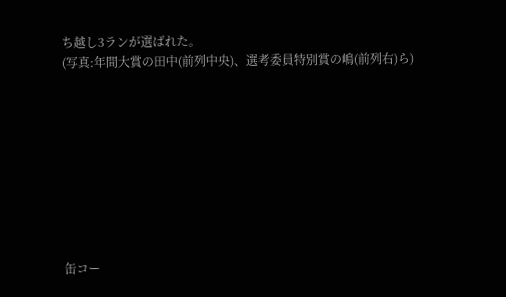ち越し3ランが選ばれた。
(写真:年間大賞の田中(前列中央)、選考委員特別賞の嶋(前列右)ら)









缶コー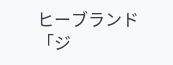ヒーブランド「ジ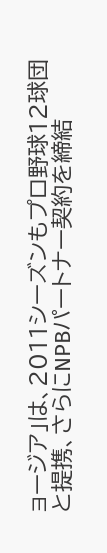ョージア」は、2011シーズンもプロ野球12球団と提携、さらにNPBパートナー契約を締結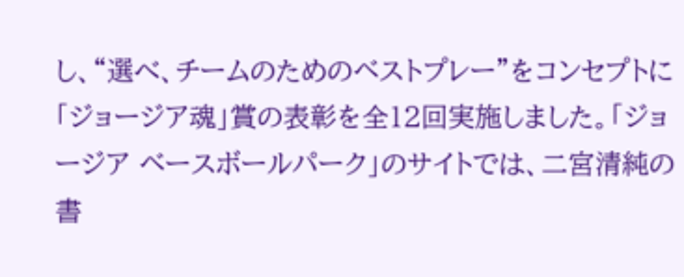し、“選べ、チームのためのベストプレー”をコンセプトに「ジョージア魂」賞の表彰を全12回実施しました。「ジョージア ベースボールパーク」のサイトでは、二宮清純の書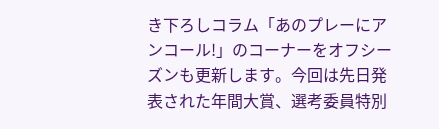き下ろしコラム「あのプレーにアンコール!」のコーナーをオフシーズンも更新します。今回は先日発表された年間大賞、選考委員特別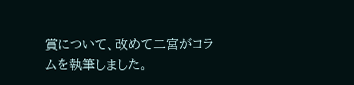賞について、改めて二宮がコラムを執筆しました。